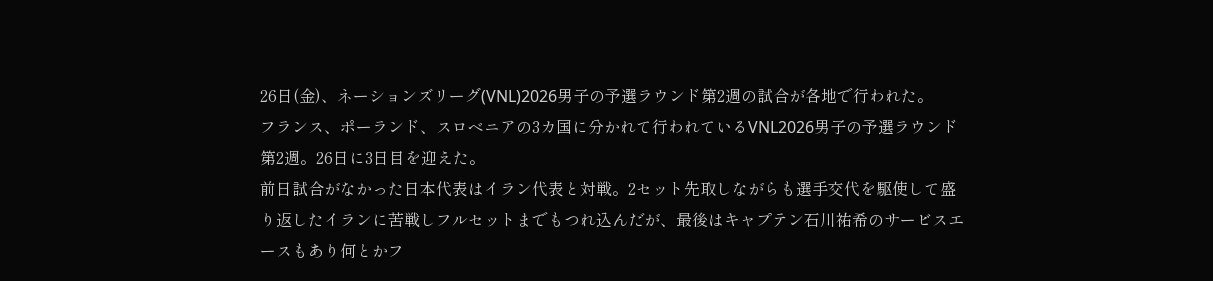26日(金)、ネーションズリーグ(VNL)2026男子の予選ラウンド第2週の試合が各地で行われた。
フランス、ポーランド、スロベニアの3カ国に分かれて行われているVNL2026男子の予選ラウンド第2週。26日に3日目を迎えた。
前日試合がなかった日本代表はイラン代表と対戦。2セット先取しながらも選手交代を駆使して盛り返したイランに苦戦しフルセットまでもつれ込んだが、最後はキャプテン石川祐希のサービスエースもあり何とかフ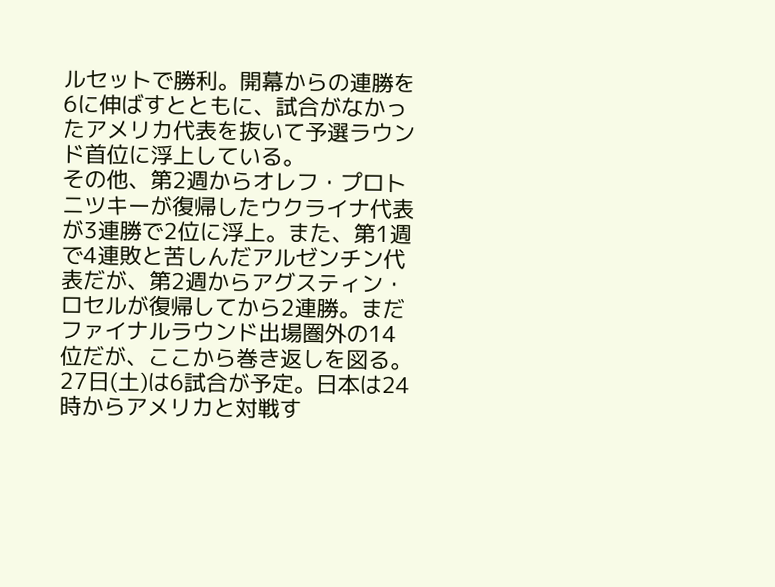ルセットで勝利。開幕からの連勝を6に伸ばすとともに、試合がなかったアメリカ代表を抜いて予選ラウンド首位に浮上している。
その他、第2週からオレフ・プロトニツキーが復帰したウクライナ代表が3連勝で2位に浮上。また、第1週で4連敗と苦しんだアルゼンチン代表だが、第2週からアグスティン・ロセルが復帰してから2連勝。まだファイナルラウンド出場圏外の14位だが、ここから巻き返しを図る。
27日(土)は6試合が予定。日本は24時からアメリカと対戦す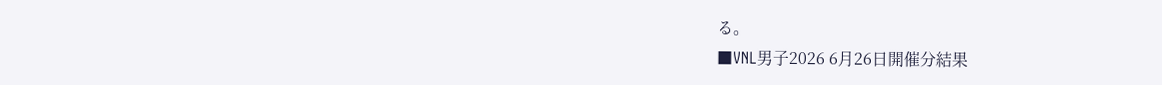る。
■VNL男子2026 6月26日開催分結果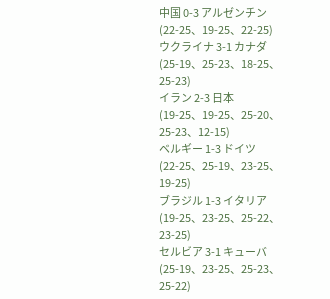中国 0-3 アルゼンチン
(22-25、19-25、22-25)
ウクライナ 3-1 カナダ
(25-19、25-23、18-25、25-23)
イラン 2-3 日本
(19-25、19-25、25-20、25-23、12-15)
ベルギー 1-3 ドイツ
(22-25、25-19、23-25、19-25)
ブラジル 1-3 イタリア
(19-25、23-25、25-22、23-25)
セルビア 3-1 キューバ
(25-19、23-25、25-23、25-22)